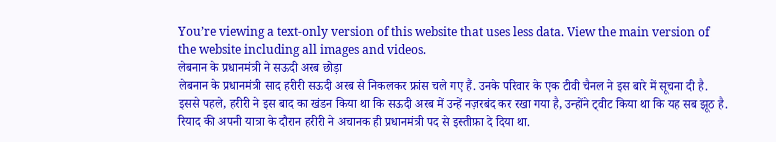You’re viewing a text-only version of this website that uses less data. View the main version of the website including all images and videos.
लेबनान के प्रधानमंत्री ने सऊदी अरब छोड़ा
लेबनान के प्रधानमंत्री साद हरीरी सऊदी अरब से निकलकर फ्रांस चले गए हैं. उनके परिवार के एक टीवी चैनल ने इस बारे में सूचना दी है.
इससे पहले, हरीरी ने इस बाद का खंडन किया था कि सऊदी अरब में उन्हें नज़रबंद कर रखा गया है, उन्होंने ट्वीट किया था कि यह सब झूठ है.
रियाद की अपनी यात्रा के दौरान हरीरी ने अचानक ही प्रधानमंत्री पद से इस्तीफ़ा दे दिया था.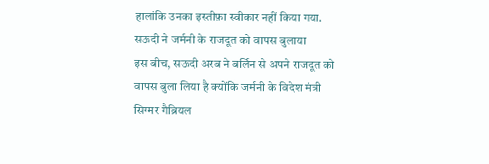हालांकि उनका इस्तीफ़ा स्वीकार नहीं किया गया.
सऊदी ने जर्मनी के राजदूत को वापस बुलाया
इस बीच, सऊदी अरब ने बर्लिन से अपने राजदूत को वापस बुला लिया है क्योंकि जर्मनी के विदेश मंत्री सिग्मर गैब्रियल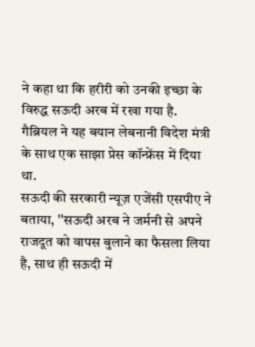ने कहा था कि हरीरी को उनकी इच्छा के विरुद्ध सऊदी अरब में रखा गया है.
गैब्रियल ने यह बयान लेबनानी विदेश मंत्री के साथ एक साझा प्रेस कॉन्फ्रेंस में दिया था.
सऊदी की सरकारी न्यूज़ एजेंसी एसपीए ने बताया, ''सऊदी अरब ने जर्मनी से अपने राजदूत को वापस बुलाने का फैसला लिया है, साथ ही सऊदी में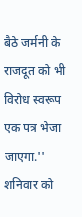बैठे जर्मनी के राजदूत को भी विरोध स्वरूप एक पत्र भेजा जाएगा.''
शनिवार को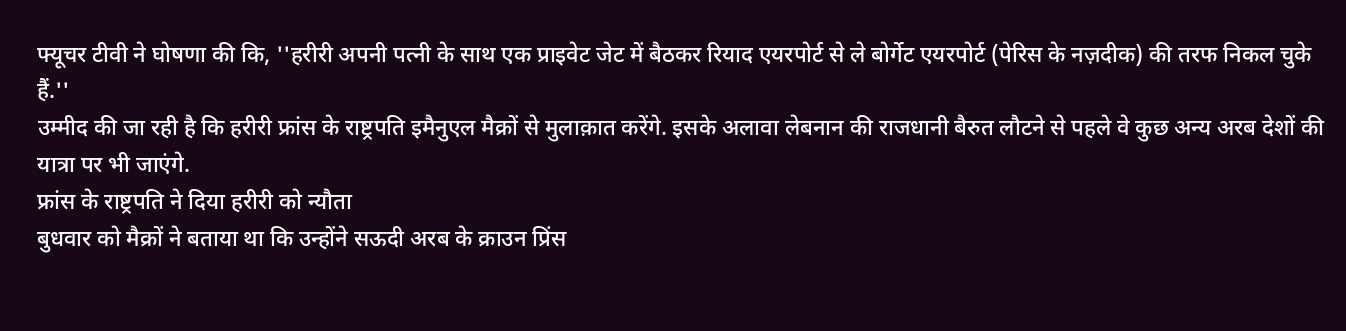फ्यूचर टीवी ने घोषणा की कि, ''हरीरी अपनी पत्नी के साथ एक प्राइवेट जेट में बैठकर रियाद एयरपोर्ट से ले बोर्गेट एयरपोर्ट (पेरिस के नज़दीक) की तरफ निकल चुके हैं.''
उम्मीद की जा रही है कि हरीरी फ्रांस के राष्ट्रपति इमैनुएल मैक्रों से मुलाक़ात करेंगे. इसके अलावा लेबनान की राजधानी बैरुत लौटने से पहले वे कुछ अन्य अरब देशों की यात्रा पर भी जाएंगे.
फ्रांस के राष्ट्रपति ने दिया हरीरी को न्यौता
बुधवार को मैक्रों ने बताया था कि उन्होंने सऊदी अरब के क्राउन प्रिंस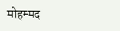मोहम्मद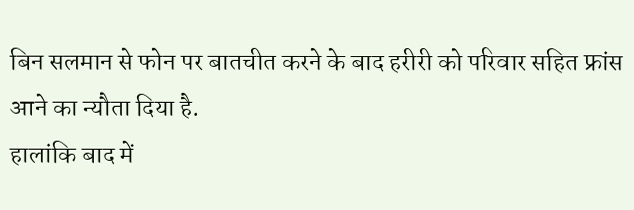बिन सलमान से फोन पर बातचीत करने के बाद हरीरी को परिवार सहित फ्रांस आने का न्यौता दिया है.
हालांकि बाद में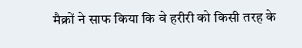मैक्रों ने साफ किया कि वे हरीरी को किसी तरह के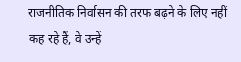राजनीतिक निर्वासन की तरफ बढ़ने के लिए नहीं कह रहे हैं, वे उन्हें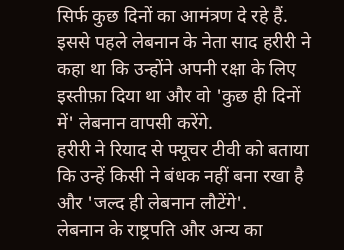सिर्फ कुछ दिनों का आमंत्रण दे रहे हैं.
इससे पहले लेबनान के नेता साद हरीरी ने कहा था कि उन्होंने अपनी रक्षा के लिए इस्तीफ़ा दिया था और वो 'कुछ ही दिनों में' लेबनान वापसी करेंगे.
हरीरी ने रियाद से फ्यूचर टीवी को बताया कि उन्हें किसी ने बंधक नहीं बना रखा है और 'जल्द ही लेबनान लौटेंगे'.
लेबनान के राष्ट्रपति और अन्य का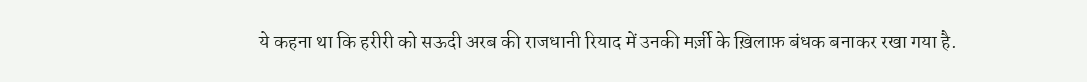ये कहना था कि हरीरी को सऊदी अरब की राजधानी रियाद में उनकी मर्ज़ी के ख़िलाफ़ बंधक बनाकर रखा गया है.